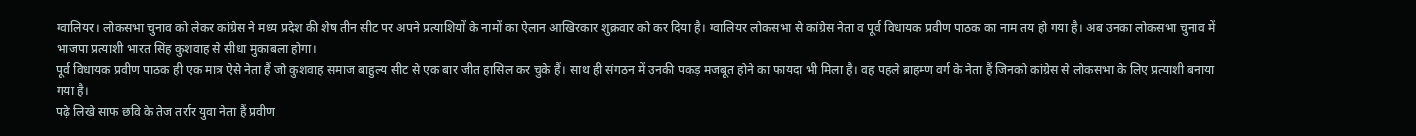ग्वालियर। लोकसभा चुनाव को लेकर कांग्रेस ने मध्य प्रदेश की शेष तीन सीट पर अपने प्रत्याशियों के नामों का ऐलान आखिरकार शुक्रवार को कर दिया है। ग्वालियर लोकसभा से कांग्रेस नेता व पूर्व विधायक प्रवीण पाठक का नाम तय हो गया है। अब उनका लोकसभा चुनाव में भाजपा प्रत्याशी भारत सिंह कुशवाह से सीधा मुकाबला होगा।
पूर्व विधायक प्रवीण पाठक ही एक मात्र ऐसे नेता हैं जो कुशवाह समाज बाहुल्य सीट से एक बार जीत हासिल कर चुके हैं। साथ ही संगठन में उनकी पकड़ मजबूत होने का फायदा भी मिला है। वह पहले ब्राहम्ण वर्ग के नेता हैं जिनको कांग्रेस से लोकसभा के लिए प्रत्याशी बनाया गया है।
पढ़े लिखे साफ छवि के तेज तर्रार युवा नेता हैं प्रवीण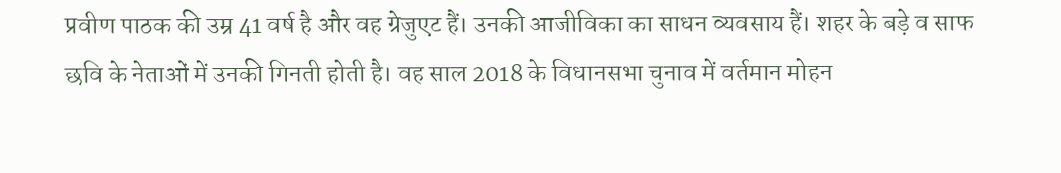प्रवीण पाठक की उम्र 41 वर्ष है और वह ग्रेजुएट हैं। उनकी आजीविका का साधन व्यवसाय हैं। शहर के बड़े व साफ छवि के नेताओं में उनकी गिनती होती है। वह साल 2018 के विधानसभा चुनाव में वर्तमान मोहन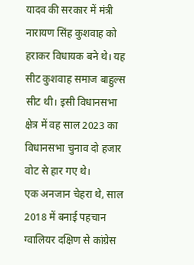यादव की सरकार में मंत्री नारायण सिंह कुशवाह को हराकर विधायक बने थे। यह सीट कुशवाह समाज बाहुल्स सीट थी। इसी विधानसभा क्षेत्र में वह साल 2023 का विधानसभा चुनाव दो हजार वोट से हार गए थे।
एक अनजान चेहरा थे, साल 2018 में बनाई पहचान
ग्वालियर दक्षिण से कांग्रेस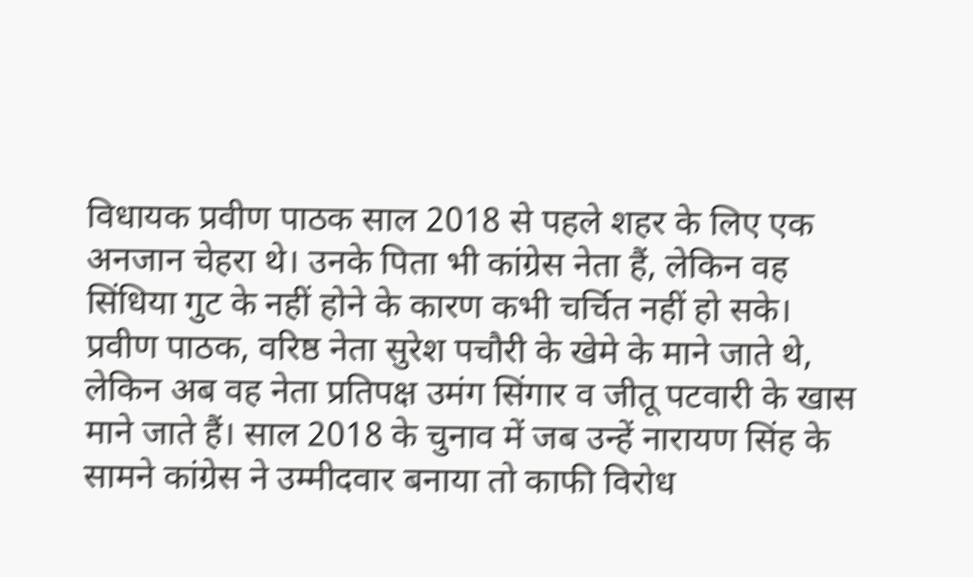विधायक प्रवीण पाठक साल 2018 से पहले शहर के लिए एक अनजान चेहरा थे। उनके पिता भी कांग्रेस नेता हैं, लेकिन वह सिंधिया गुट के नहीं होने के कारण कभी चर्चित नहीं हो सके। प्रवीण पाठक, वरिष्ठ नेता सुरेश पचौरी के खेमे के माने जाते थे, लेकिन अब वह नेता प्रतिपक्ष उमंग सिंगार व जीतू पटवारी के खास माने जाते हैं। साल 2018 के चुनाव में जब उन्हें नारायण सिंह के सामने कांग्रेस ने उम्मीदवार बनाया तो काफी विरोध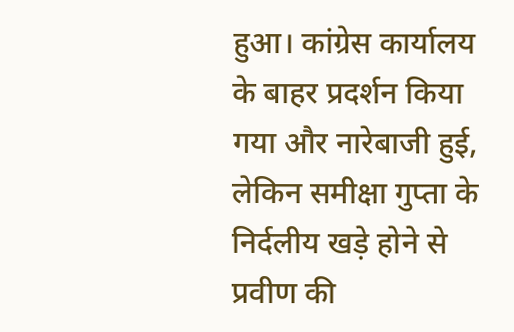हुआ। कांग्रेस कार्यालय के बाहर प्रदर्शन किया गया और नारेबाजी हुई, लेकिन समीक्षा गुप्ता के निर्दलीय खड़े होने से प्रवीण की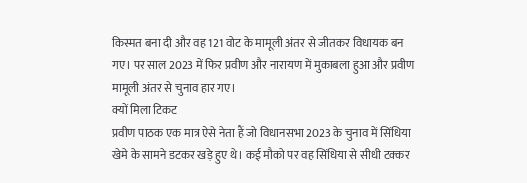किस्मत बना दी और वह 121 वोट के मामूली अंतर से जीतकर विधायक बन गए। पर साल 2023 में फिर प्रवीण और नारायण में मुकाबला हुआ और प्रवीण मामूली अंतर से चुनाव हार गए।
क्यों मिला टिकट
प्रवीण पाठक एक मात्र ऐसे नेता हैं जो विधानसभा 2023 के चुनाव में सिंधिया खेमे के सामने डटकर खड़े हुए थे। कई मौको पर वह सिंधिया से सीधी टक्कर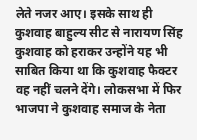लेते नजर आए। इसके साथ ही कुशवाह बाहुल्य सीट से नारायण सिंह कुशवाह को हराकर उन्होंने यह भी साबित किया था कि कुशवाह फैक्टर वह नहीं चलने देंगे। लोकसभा में फिर भाजपा ने कुशवाह समाज के नेता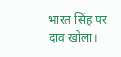भारत सिंह पर दाव खोला।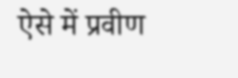ऐसे में प्रवीण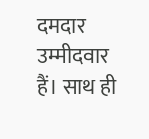दमदार उम्मीदवार हैं। साथ ही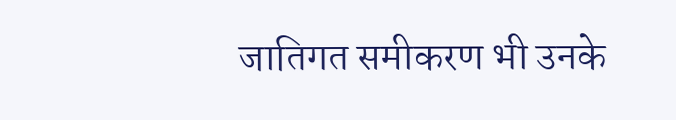जातिगत समीकरण भी उनके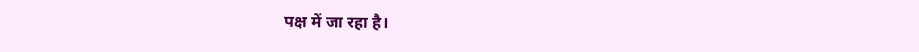पक्ष में जा रहा है।